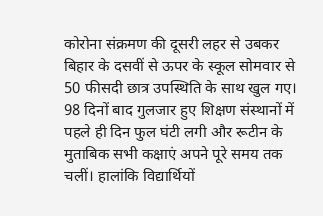कोरोना संक्रमण की दूसरी लहर से उबकर बिहार के दसवीं से ऊपर के स्कूल सोमवार से 50 फीसदी छात्र उपस्थिति के साथ खुल गए। 98 दिनों बाद गुलजार हुए शिक्षण संस्थानों में पहले ही दिन फुल घंटी लगी और रूटीन के मुताबिक सभी कक्षाएं अपने पूरे समय तक चलीं। हालांकि विद्यार्थियों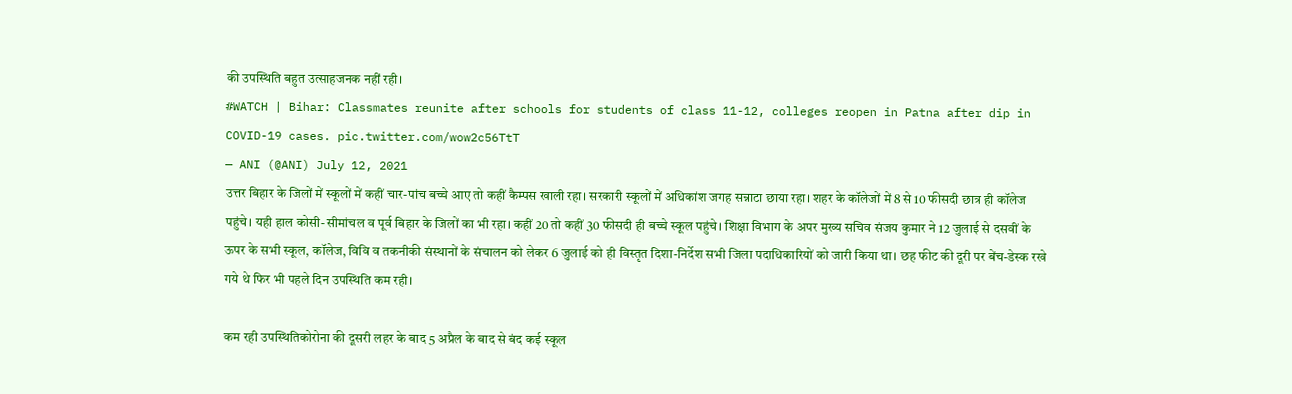की उपस्थिति बहुत उत्साहजनक नहीं रही।
#WATCH | Bihar: Classmates reunite after schools for students of class 11-12, colleges reopen in Patna after dip in COVID-19 cases. pic.twitter.com/wow2c56TtT
— ANI (@ANI) July 12, 2021
उत्तर बिहार के जिलों में स्कूलों में कहीं चार-पांच बच्चे आए तो कहीं कैम्पस खाली रहा। सरकारी स्कूलों में अधिकांश जगह सन्नाटा छाया रहा। शहर के कॉलेजों में 8 से 10 फीसदी छात्र ही कॉलेज पहुंचे। यही हाल कोसी-सीमांचल व पूर्व बिहार के जिलों का भी रहा। कहीं 20 तो कहीं 30 फीसदी ही बच्चे स्कूल पहुंचे। शिक्षा विभाग के अपर मुख्य सचिव संजय कुमार ने 12 जुलाई से दसवीं के ऊपर के सभी स्कूल, कॉलेज, विवि व तकनीकी संस्थानों के संचालन को लेकर 6 जुलाई को ही विस्तृत दिशा-निर्देश सभी जिला पदाधिकारियों को जारी किया था। छह फीट की दूरी पर बेंच-डेस्क रखे गये थे फिर भी पहले दिन उपस्थिति कम रही।

कम रही उपस्थितिकोरोना की दूसरी लहर के बाद 5 अप्रैल के बाद से बंद कई स्कूल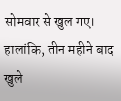सोमवार से खुल गए। हालांकि, तीन महीने बाद खुले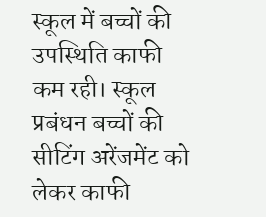स्कूल में बच्चों की उपस्थिति काफी कम रही। स्कूल प्रबंधन बच्चों की सीटिंग अरेंजमेंट को लेकर काफी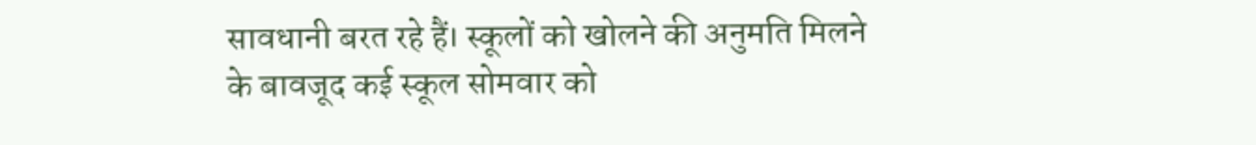सावधानी बरत रहे हैं। स्कूलों को खोलने की अनुमति मिलने के बावजूद कई स्कूल सोमवार को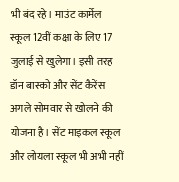भी बंद रहे। माउंट कार्मेल स्कूल 12वीं कक्षा के लिए 17 जुलाई से खुलेगा। इसी तरह डॉन बास्को और सेंट कैरेंस अगले सोमवार से खोलने की योजना है। सेंट माइकल स्कूल और लोयला स्कूल भी अभी नहीं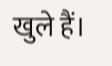खुले हैं।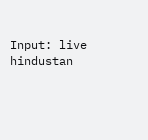Input: live hindustan